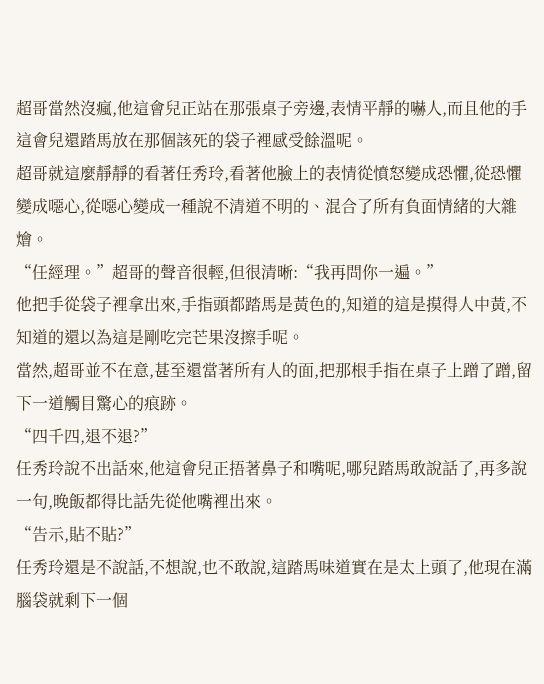超哥當然沒瘋,他這會兒正站在那張桌子旁邊,表情平靜的嚇人,而且他的手這會兒還踏馬放在那個該死的袋子裡感受餘溫呢。
超哥就這麼靜靜的看著任秀玲,看著他臉上的表情從憤怒變成恐懼,從恐懼變成噁心,從噁心變成一種說不清道不明的、混合了所有負面情緒的大雜燴。
“任經理。”超哥的聲音很輕,但很清晰:“我再問你一遍。”
他把手從袋子裡拿出來,手指頭都踏馬是黃色的,知道的這是摸得人中黃,不知道的還以為這是剛吃完芒果沒擦手呢。
當然,超哥並不在意,甚至還當著所有人的面,把那根手指在桌子上蹭了蹭,留下一道觸目驚心的痕跡。
“四千四,退不退?”
任秀玲說不出話來,他這會兒正捂著鼻子和嘴呢,哪兒踏馬敢說話了,再多說一句,晚飯都得比話先從他嘴裡出來。
“告示,貼不貼?”
任秀玲還是不說話,不想說,也不敢說,這踏馬味道實在是太上頭了,他現在滿腦袋就剩下一個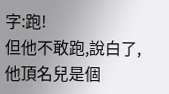字:跑!
但他不敢跑,說白了,他頂名兒是個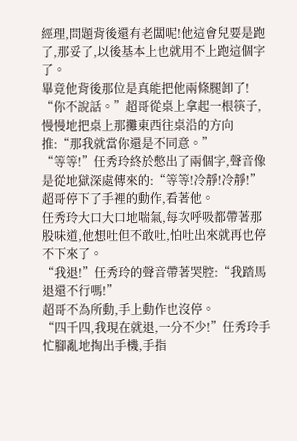經理,問題背後還有老闆呢!他這會兒要是跑了,那妥了,以後基本上也就用不上跑這個字了。
畢竟他背後那位是真能把他兩條腿卸了!
“你不說話。”超哥從桌上拿起一根筷子,慢慢地把桌上那攤東西往桌沿的方向推:“那我就當你還是不同意。”
“等等!”任秀玲終於憋出了兩個字,聲音像是從地獄深處傳來的:“等等!冷靜!冷靜!”
超哥停下了手裡的動作,看著他。
任秀玲大口大口地喘氣,每次呼吸都帶著那股味道,他想吐但不敢吐,怕吐出來就再也停不下來了。
“我退!”任秀玲的聲音帶著哭腔:“我踏馬退還不行嗎!”
超哥不為所動,手上動作也沒停。
“四千四,我現在就退,一分不少!”任秀玲手忙腳亂地掏出手機,手指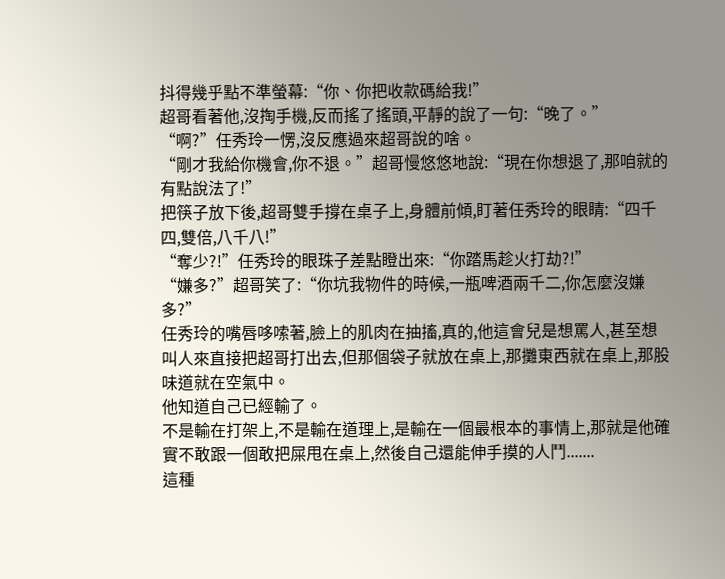抖得幾乎點不準螢幕:“你、你把收款碼給我!”
超哥看著他,沒掏手機,反而搖了搖頭,平靜的說了一句:“晚了。”
“啊?”任秀玲一愣,沒反應過來超哥說的啥。
“剛才我給你機會,你不退。”超哥慢悠悠地說:“現在你想退了,那咱就的有點說法了!”
把筷子放下後,超哥雙手撐在桌子上,身體前傾,盯著任秀玲的眼睛:“四千四,雙倍,八千八!”
“奪少?!”任秀玲的眼珠子差點瞪出來:“你踏馬趁火打劫?!”
“嫌多?”超哥笑了:“你坑我物件的時候,一瓶啤酒兩千二,你怎麼沒嫌多?”
任秀玲的嘴唇哆嗦著,臉上的肌肉在抽搐,真的,他這會兒是想罵人,甚至想叫人來直接把超哥打出去,但那個袋子就放在桌上,那攤東西就在桌上,那股味道就在空氣中。
他知道自己已經輸了。
不是輸在打架上,不是輸在道理上,是輸在一個最根本的事情上,那就是他確實不敢跟一個敢把屎甩在桌上,然後自己還能伸手摸的人鬥.......
這種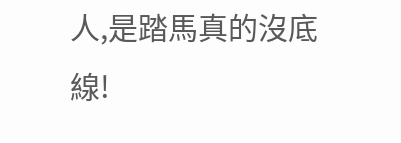人,是踏馬真的沒底線!